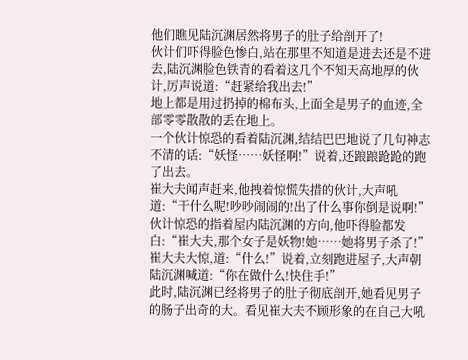他们瞧见陆沉渊居然将男子的肚子给剖开了!
伙计们吓得脸色惨白,站在那里不知道是进去还是不进去,陆沉渊脸色铁青的看着这几个不知天高地厚的伙计,厉声说道:“赶紧给我出去!”
地上都是用过扔掉的棉布头,上面全是男子的血迹,全部零零散散的丢在地上。
一个伙计惊恐的看着陆沉渊,结结巴巴地说了几句神志不清的话:“妖怪……妖怪啊!”说着,还踉踉跄跄的跑了出去。
崔大夫闻声赶来,他拽着惊慌失措的伙计,大声吼道:“干什么呢!吵吵闹闹的!出了什么事你倒是说啊!”
伙计惊恐的指着屋内陆沉渊的方向,他吓得脸都发白:“崔大夫,那个女子是妖物!她……她将男子杀了!”
崔大夫大惊,道:“什么!”说着,立刻跑进屋子,大声朝陆沉渊喊道:“你在做什么!快住手!”
此时,陆沉渊已经将男子的肚子彻底剖开,她看见男子的肠子出奇的大。看见崔大夫不顾形象的在自己大吼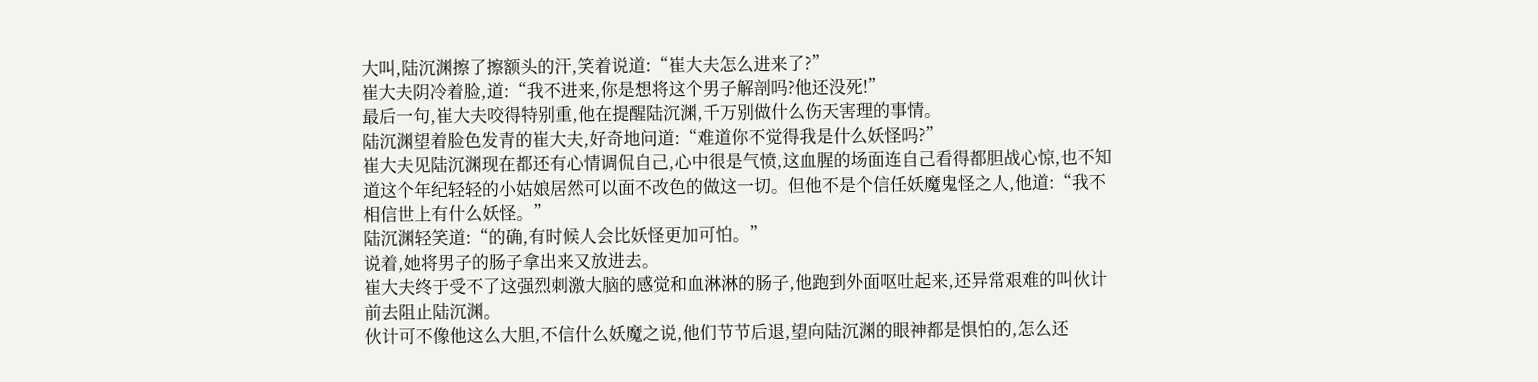大叫,陆沉渊擦了擦额头的汗,笑着说道:“崔大夫怎么进来了?”
崔大夫阴冷着脸,道:“我不进来,你是想将这个男子解剖吗?他还没死!”
最后一句,崔大夫咬得特别重,他在提醒陆沉渊,千万别做什么伤天害理的事情。
陆沉渊望着脸色发青的崔大夫,好奇地问道:“难道你不觉得我是什么妖怪吗?”
崔大夫见陆沉渊现在都还有心情调侃自己,心中很是气愤,这血腥的场面连自己看得都胆战心惊,也不知道这个年纪轻轻的小姑娘居然可以面不改色的做这一切。但他不是个信任妖魔鬼怪之人,他道:“我不相信世上有什么妖怪。”
陆沉渊轻笑道:“的确,有时候人会比妖怪更加可怕。”
说着,她将男子的肠子拿出来又放进去。
崔大夫终于受不了这强烈刺激大脑的感觉和血淋淋的肠子,他跑到外面呕吐起来,还异常艰难的叫伙计前去阻止陆沉渊。
伙计可不像他这么大胆,不信什么妖魔之说,他们节节后退,望向陆沉渊的眼神都是惧怕的,怎么还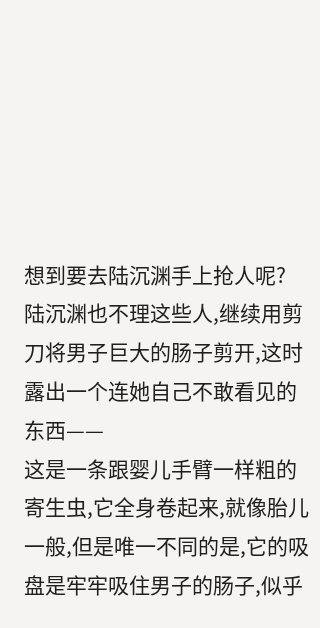想到要去陆沉渊手上抢人呢?
陆沉渊也不理这些人,继续用剪刀将男子巨大的肠子剪开,这时露出一个连她自己不敢看见的东西——
这是一条跟婴儿手臂一样粗的寄生虫,它全身卷起来,就像胎儿一般,但是唯一不同的是,它的吸盘是牢牢吸住男子的肠子,似乎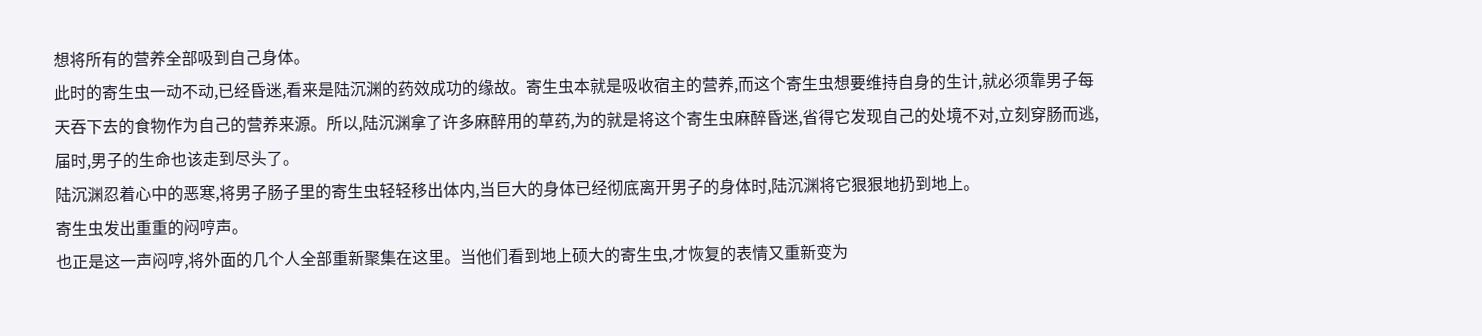想将所有的营养全部吸到自己身体。
此时的寄生虫一动不动,已经昏迷,看来是陆沉渊的药效成功的缘故。寄生虫本就是吸收宿主的营养,而这个寄生虫想要维持自身的生计,就必须靠男子每天吞下去的食物作为自己的营养来源。所以,陆沉渊拿了许多麻醉用的草药,为的就是将这个寄生虫麻醉昏迷,省得它发现自己的处境不对,立刻穿肠而逃,届时,男子的生命也该走到尽头了。
陆沉渊忍着心中的恶寒,将男子肠子里的寄生虫轻轻移出体内,当巨大的身体已经彻底离开男子的身体时,陆沉渊将它狠狠地扔到地上。
寄生虫发出重重的闷哼声。
也正是这一声闷哼,将外面的几个人全部重新聚集在这里。当他们看到地上硕大的寄生虫,才恢复的表情又重新变为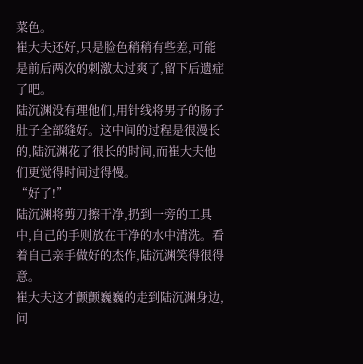菜色。
崔大夫还好,只是脸色稍稍有些差,可能是前后两次的刺激太过爽了,留下后遗症了吧。
陆沉渊没有理他们,用针线将男子的肠子肚子全部缝好。这中间的过程是很漫长的,陆沉渊花了很长的时间,而崔大夫他们更觉得时间过得慢。
“好了!”
陆沉渊将剪刀擦干净,扔到一旁的工具中,自己的手则放在干净的水中清洗。看着自己亲手做好的杰作,陆沉渊笑得很得意。
崔大夫这才颤颤巍巍的走到陆沉渊身边,问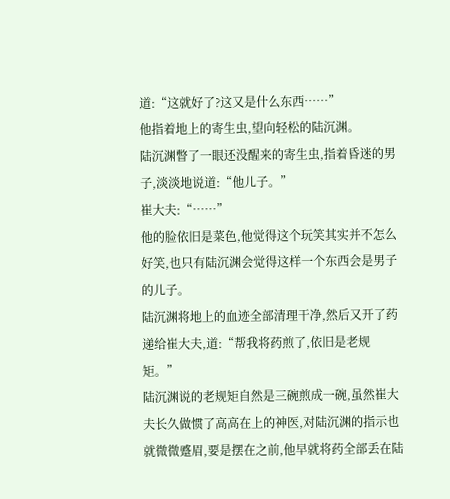道:“这就好了?这又是什么东西……”
他指着地上的寄生虫,望向轻松的陆沉渊。
陆沉渊瞥了一眼还没醒来的寄生虫,指着昏迷的男子,淡淡地说道:“他儿子。”
崔大夫:“……”
他的脸依旧是菜色,他觉得这个玩笑其实并不怎么好笑,也只有陆沉渊会觉得这样一个东西会是男子的儿子。
陆沉渊将地上的血迹全部清理干净,然后又开了药递给崔大夫,道:“帮我将药煎了,依旧是老规矩。”
陆沉渊说的老规矩自然是三碗煎成一碗,虽然崔大夫长久做惯了高高在上的神医,对陆沉渊的指示也就微微蹙眉,要是摆在之前,他早就将药全部丢在陆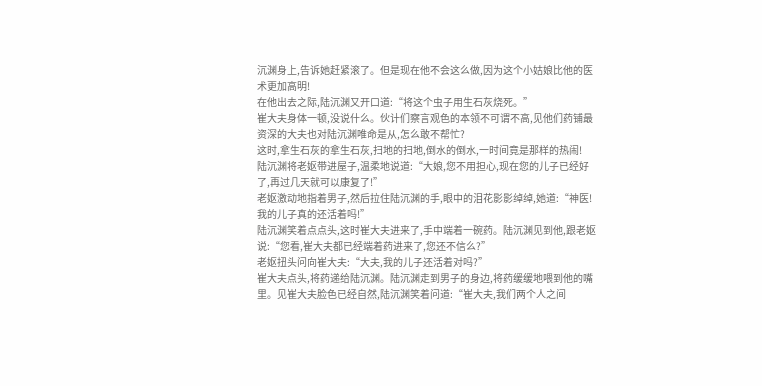沉渊身上,告诉她赶紧滚了。但是现在他不会这么做,因为这个小姑娘比他的医术更加高明!
在他出去之际,陆沉渊又开口道:“将这个虫子用生石灰烧死。”
崔大夫身体一顿,没说什么。伙计们察言观色的本领不可谓不高,见他们药铺最资深的大夫也对陆沉渊唯命是从,怎么敢不帮忙?
这时,拿生石灰的拿生石灰,扫地的扫地,倒水的倒水,一时间竟是那样的热闹!
陆沉渊将老妪带进屋子,温柔地说道:“大娘,您不用担心,现在您的儿子已经好了,再过几天就可以康复了!”
老妪激动地指着男子,然后拉住陆沉渊的手,眼中的泪花影影绰绰,她道:“神医!我的儿子真的还活着吗!”
陆沉渊笑着点点头,这时崔大夫进来了,手中端着一碗药。陆沉渊见到他,跟老妪说:“您看,崔大夫都已经端着药进来了,您还不信么?”
老妪扭头问向崔大夫:“大夫,我的儿子还活着对吗?”
崔大夫点头,将药递给陆沉渊。陆沉渊走到男子的身边,将药缓缓地喂到他的嘴里。见崔大夫脸色已经自然,陆沉渊笑着问道:“崔大夫,我们两个人之间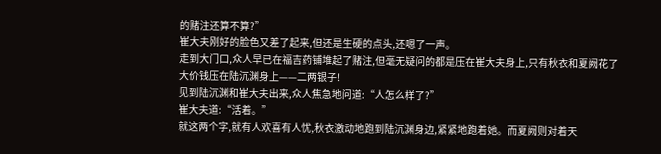的赌注还算不算?”
崔大夫刚好的脸色又差了起来,但还是生硬的点头,还嗯了一声。
走到大门口,众人早已在福吉药铺堆起了赌注,但毫无疑问的都是压在崔大夫身上,只有秋衣和夏阙花了大价钱压在陆沉渊身上——二两银子!
见到陆沉渊和崔大夫出来,众人焦急地问道:“人怎么样了?”
崔大夫道:“活着。”
就这两个字,就有人欢喜有人忧,秋衣激动地跑到陆沉渊身边,紧紧地跑着她。而夏阙则对着天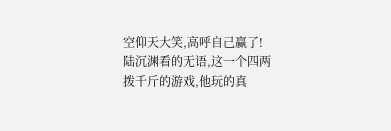空仰天大笑,高呼自己赢了!
陆沉渊看的无语,这一个四两拨千斤的游戏,他玩的真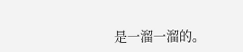是一溜一溜的。